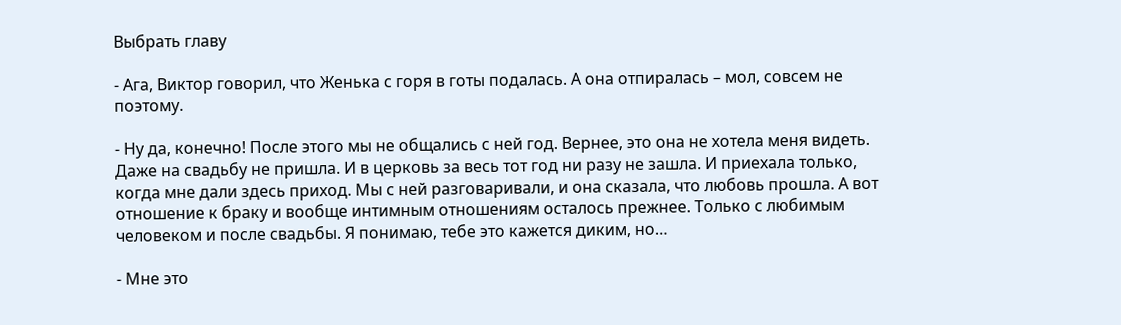Выбрать главу

- Ага, Виктор говорил, что Женька с горя в готы подалась. А она отпиралась – мол, совсем не поэтому.

- Ну да, конечно! После этого мы не общались с ней год. Вернее, это она не хотела меня видеть. Даже на свадьбу не пришла. И в церковь за весь тот год ни разу не зашла. И приехала только, когда мне дали здесь приход. Мы с ней разговаривали, и она сказала, что любовь прошла. А вот отношение к браку и вообще интимным отношениям осталось прежнее. Только с любимым человеком и после свадьбы. Я понимаю, тебе это кажется диким, но…

- Мне это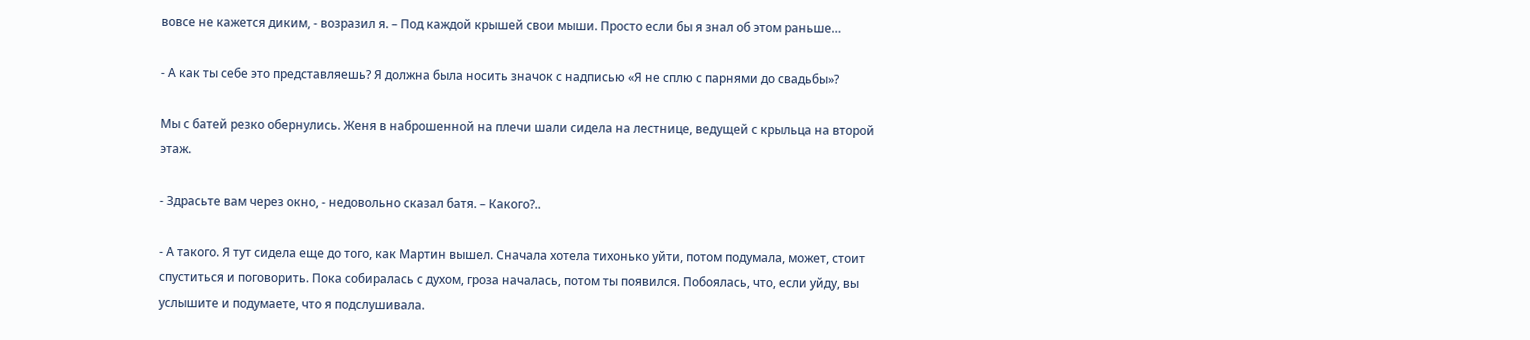вовсе не кажется диким, - возразил я. – Под каждой крышей свои мыши. Просто если бы я знал об этом раньше…

- А как ты себе это представляешь? Я должна была носить значок с надписью «Я не сплю с парнями до свадьбы»?

Мы с батей резко обернулись. Женя в наброшенной на плечи шали сидела на лестнице, ведущей с крыльца на второй этаж.

- Здрасьте вам через окно, - недовольно сказал батя. – Какого?..

- А такого. Я тут сидела еще до того, как Мартин вышел. Сначала хотела тихонько уйти, потом подумала, может, стоит спуститься и поговорить. Пока собиралась с духом, гроза началась, потом ты появился. Побоялась, что, если уйду, вы услышите и подумаете, что я подслушивала.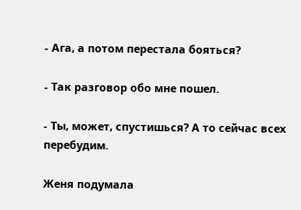- Ага, а потом перестала бояться?

- Так разговор обо мне пошел.

- Ты, может, спустишься? А то сейчас всех перебудим.

Женя подумала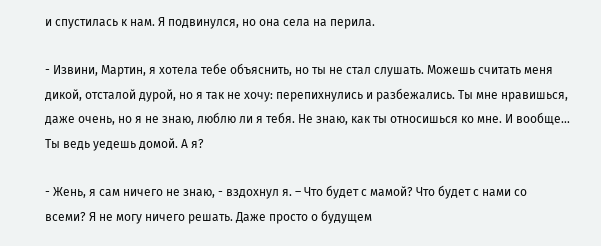и спустилась к нам. Я подвинулся, но она села на перила.

- Извини, Мартин, я хотела тебе объяснить, но ты не стал слушать. Можешь считать меня дикой, отсталой дурой, но я так не хочу: перепихнулись и разбежались. Ты мне нравишься, даже очень, но я не знаю, люблю ли я тебя. Не знаю, как ты относишься ко мне. И вообще… Ты ведь уедешь домой. А я?

- Жень, я сам ничего не знаю, - вздохнул я. – Что будет с мамой? Что будет с нами со всеми? Я не могу ничего решать. Даже просто о будущем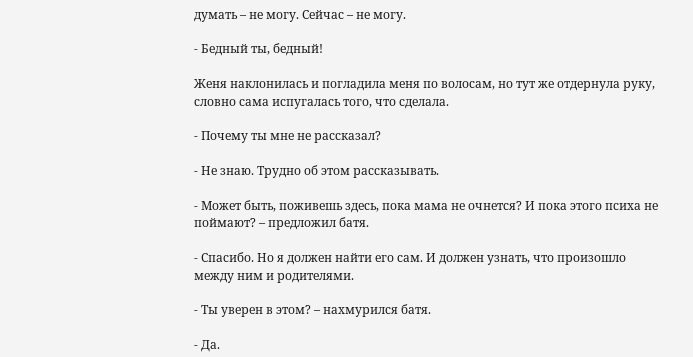думать – не могу. Сейчас – не могу.

- Бедный ты, бедный!

Женя наклонилась и погладила меня по волосам, но тут же отдернула руку, словно сама испугалась того, что сделала.

- Почему ты мне не рассказал?

- Не знаю. Трудно об этом рассказывать.

- Может быть, поживешь здесь, пока мама не очнется? И пока этого психа не поймают? – предложил батя.

- Спасибо. Но я должен найти его сам. И должен узнать, что произошло между ним и родителями.

- Ты уверен в этом? – нахмурился батя.

- Да.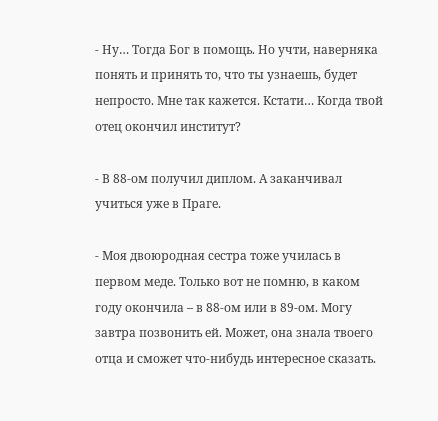- Ну… Тогда Бог в помощь. Но учти, наверняка понять и принять то, что ты узнаешь, будет непросто. Мне так кажется. Кстати… Когда твой отец окончил институт?

- В 88-ом получил диплом. А заканчивал учиться уже в Праге.

- Моя двоюродная сестра тоже училась в первом меде. Только вот не помню, в каком году окончила – в 88-ом или в 89-ом. Могу завтра позвонить ей. Может, она знала твоего отца и сможет что-нибудь интересное сказать.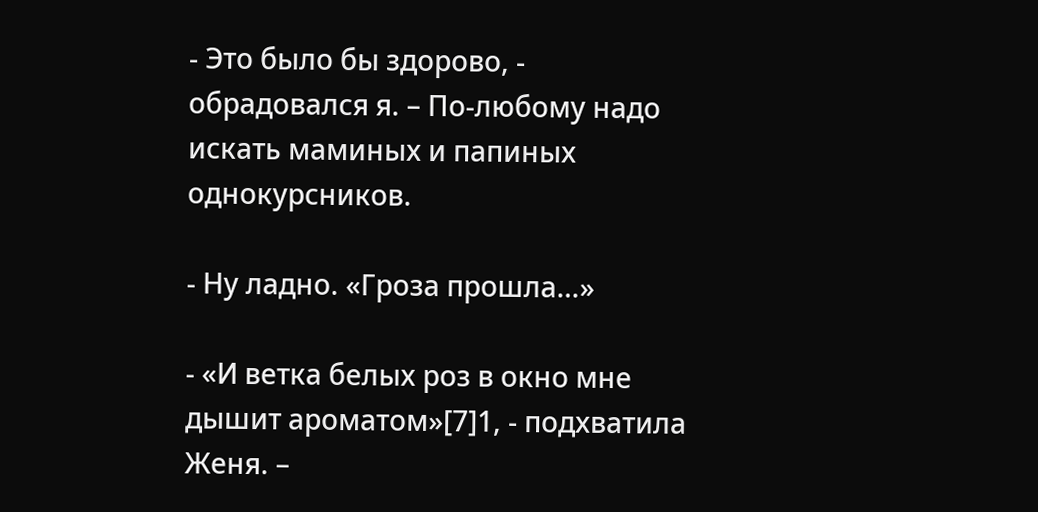- Это было бы здорово, - обрадовался я. – По-любому надо искать маминых и папиных однокурсников.

- Ну ладно. «Гроза прошла…»

- «И ветка белых роз в окно мне дышит ароматом»[7]1, - подхватила Женя. –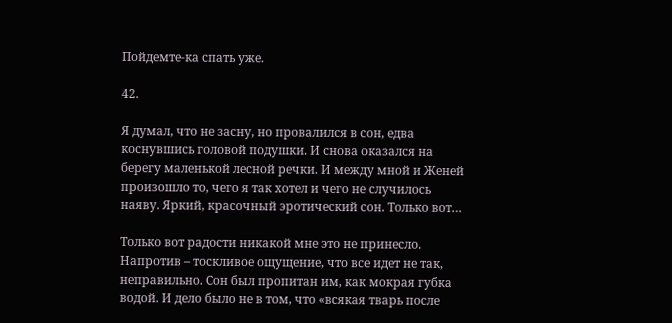Пойдемте-ка спать уже.

42.

Я думал, что не засну, но провалился в сон, едва коснувшись головой подушки. И снова оказался на берегу маленькой лесной речки. И между мной и Женей произошло то, чего я так хотел и чего не случилось наяву. Яркий, красочный эротический сон. Только вот…

Только вот радости никакой мне это не принесло. Напротив – тоскливое ощущение, что все идет не так, неправильно. Сон был пропитан им, как мокрая губка водой. И дело было не в том, что «всякая тварь после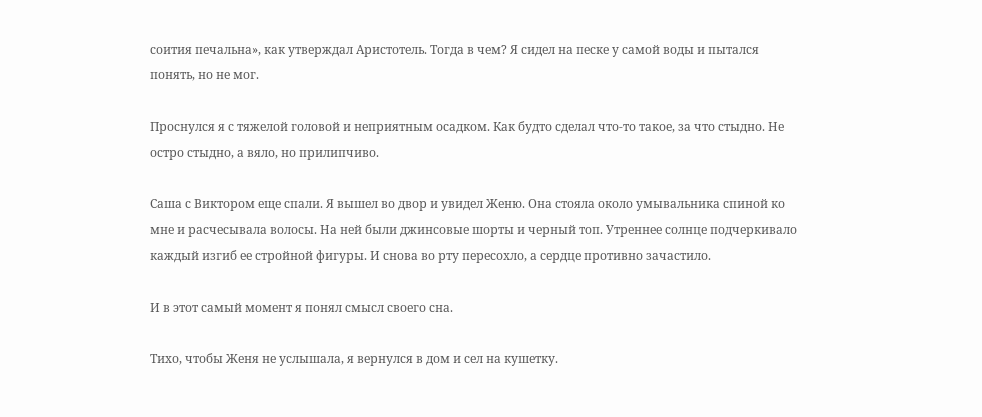соития печальна», как утверждал Аристотель. Тогда в чем? Я сидел на песке у самой воды и пытался понять, но не мог.

Проснулся я с тяжелой головой и неприятным осадком. Как будто сделал что-то такое, за что стыдно. Не остро стыдно, а вяло, но прилипчиво.

Саша с Виктором еще спали. Я вышел во двор и увидел Женю. Она стояла около умывальника спиной ко мне и расчесывала волосы. На ней были джинсовые шорты и черный топ. Утреннее солнце подчеркивало каждый изгиб ее стройной фигуры. И снова во рту пересохло, а сердце противно зачастило.

И в этот самый момент я понял смысл своего сна.

Тихо, чтобы Женя не услышала, я вернулся в дом и сел на кушетку.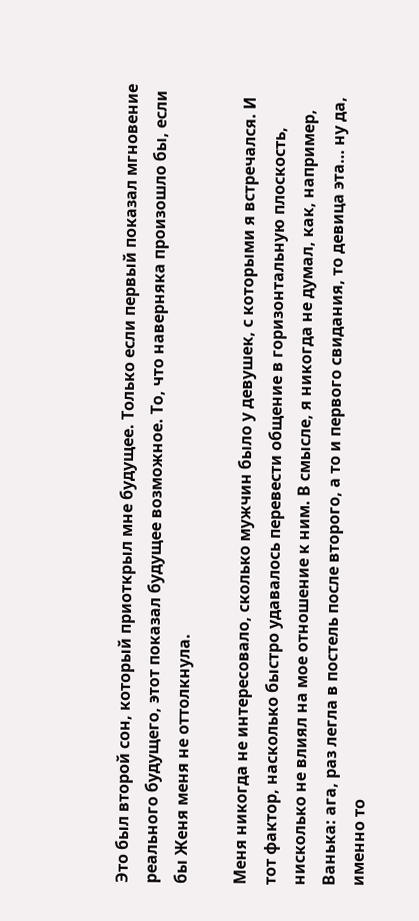Это был второй сон, который приоткрыл мне будущее. Только если первый показал мгновение реального будущего, этот показал будущее возможное. То, что наверняка произошло бы, если бы Женя меня не оттолкнула.

Меня никогда не интересовало, сколько мужчин было у девушек, с которыми я встречался. И тот фактор, насколько быстро удавалось перевести общение в горизонтальную плоскость, нисколько не влиял на мое отношение к ним. В смысле, я никогда не думал, как, например, Ванька: ага, раз легла в постель после второго, а то и первого свидания, то девица эта… ну да, именно то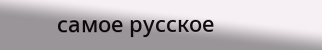самое русское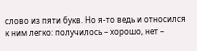слово из пяти букв. Но я-то ведь и относился к ним легко: получилось – хорошо, нет –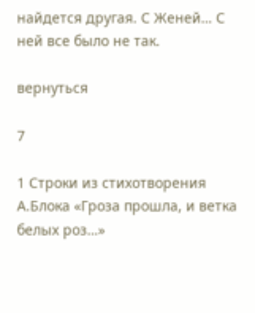найдется другая. С Женей… С ней все было не так.

вернуться

7

1 Строки из стихотворения А.Блока «Гроза прошла, и ветка белых роз…»